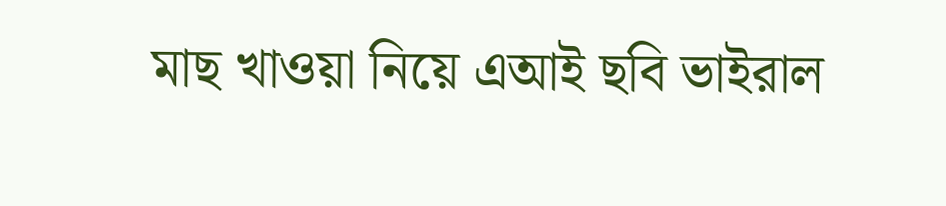মাছ খাওয়া নিয়ে এআই ছবি ভাইরাল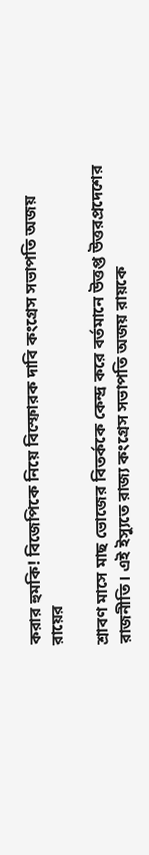করার হুমকি! বিজেপিকে নিয়ে বিস্ফোরক দাবি কংগ্রেস সভাপতি অজয় রায়ের

শ্রাবণ মাসে মাছ ভোজের বিতর্ককে কেন্দ্র করে বর্তমানে উত্তপ্ত উত্তরপ্রদেশের রাজনীতি। এই ইস্যুতে রাজ্য কংগ্রেস সভাপতি অজয় রায়কে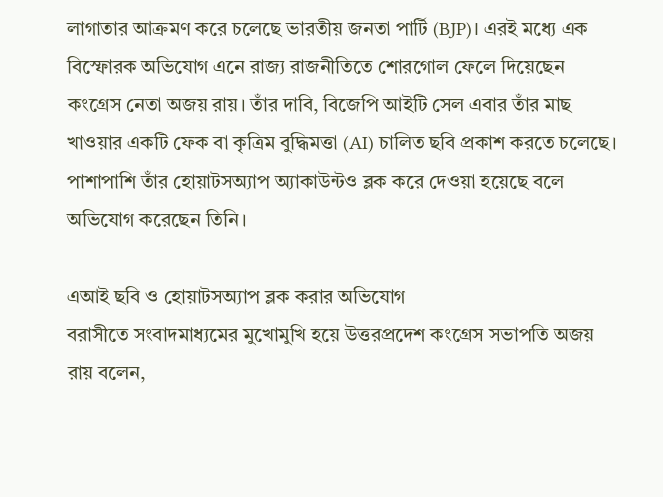লাগাতার আক্রমণ করে চলেছে ভারতীয় জনতা পার্টি (BJP)। এরই মধ্যে এক বিস্ফোরক অভিযোগ এনে রাজ্য রাজনীতিতে শোরগোল ফেলে দিয়েছেন কংগ্রেস নেতা অজয় রায়। তাঁর দাবি, বিজেপি আইটি সেল এবার তাঁর মাছ খাওয়ার একটি ফেক বা কৃত্রিম বুদ্ধিমত্তা (AI) চালিত ছবি প্রকাশ করতে চলেছে। পাশাপাশি তাঁর হোয়াটসঅ্যাপ অ্যাকাউন্টও ব্লক করে দেওয়া হয়েছে বলে অভিযোগ করেছেন তিনি।

এআই ছবি ও হোয়াটসঅ্যাপ ব্লক করার অভিযোগ
বরাসীতে সংবাদমাধ্যমের মুখোমুখি হয়ে উত্তরপ্রদেশ কংগ্রেস সভাপতি অজয় রায় বলেন,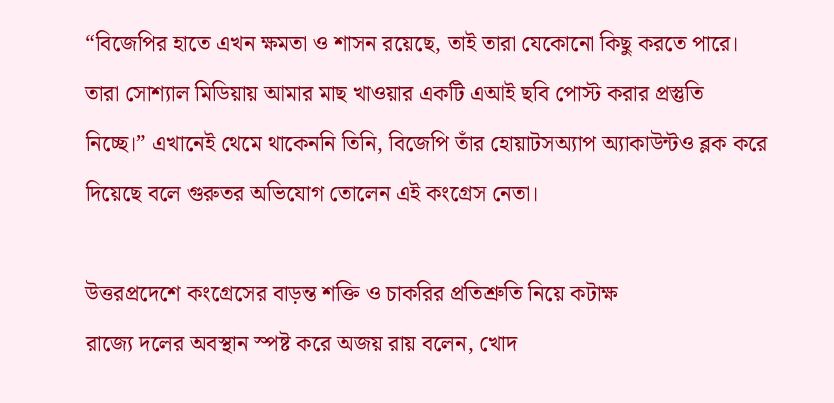“বিজেপির হাতে এখন ক্ষমতা ও শাসন রয়েছে, তাই তারা যেকোনো কিছু করতে পারে। তারা সোশ্যাল মিডিয়ায় আমার মাছ খাওয়ার একটি এআই ছবি পোস্ট করার প্রস্তুতি নিচ্ছে।” এখানেই থেমে থাকেননি তিনি, বিজেপি তাঁর হোয়াটসঅ্যাপ অ্যাকাউন্টও ব্লক করে দিয়েছে বলে গুরুতর অভিযোগ তোলেন এই কংগ্রেস নেতা।

উত্তরপ্রদেশে কংগ্রেসের বাড়ন্ত শক্তি ও চাকরির প্রতিশ্রুতি নিয়ে কটাক্ষ
রাজ্যে দলের অবস্থান স্পষ্ট করে অজয় রায় বলেন, খোদ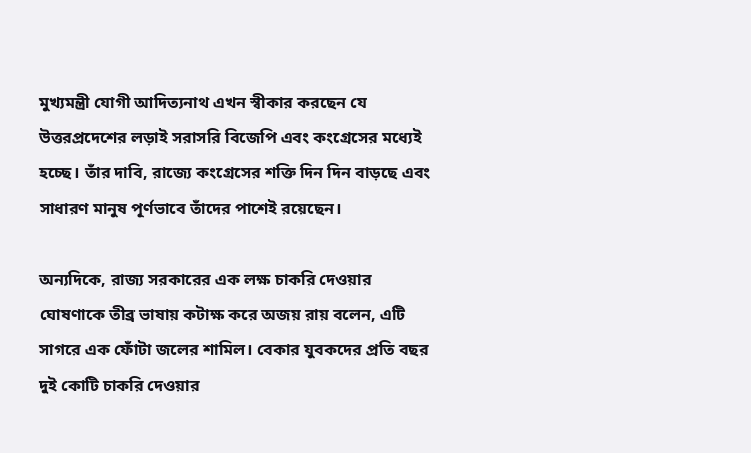মুখ্যমন্ত্রী যোগী আদিত্যনাথ এখন স্বীকার করছেন যে উত্তরপ্রদেশের লড়াই সরাসরি বিজেপি এবং কংগ্রেসের মধ্যেই হচ্ছে। তাঁর দাবি, রাজ্যে কংগ্রেসের শক্তি দিন দিন বাড়ছে এবং সাধারণ মানুষ পূর্ণভাবে তাঁদের পাশেই রয়েছেন।

অন্যদিকে, রাজ্য সরকারের এক লক্ষ চাকরি দেওয়ার ঘোষণাকে তীব্র ভাষায় কটাক্ষ করে অজয় রায় বলেন, এটি সাগরে এক ফোঁটা জলের শামিল। বেকার যুবকদের প্রতি বছর দুই কোটি চাকরি দেওয়ার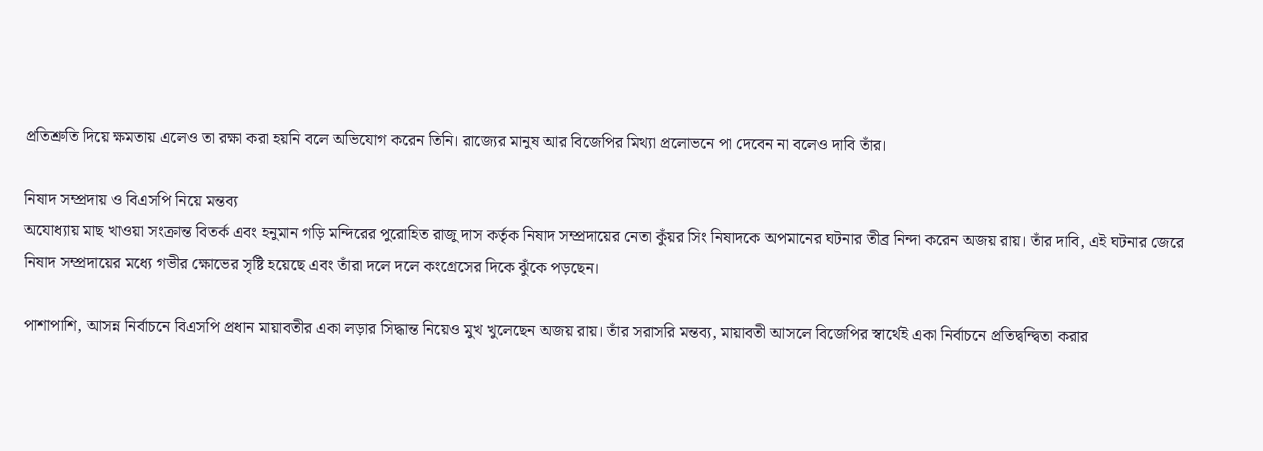প্রতিশ্রুতি দিয়ে ক্ষমতায় এলেও তা রক্ষা করা হয়নি বলে অভিযোগ করেন তিনি। রাজ্যের মানুষ আর বিজেপির মিথ্যা প্রলোভনে পা দেবেন না বলেও দাবি তাঁর।

নিষাদ সম্প্রদায় ও বিএসপি নিয়ে মন্তব্য
অযোধ্যায় মাছ খাওয়া সংক্রান্ত বিতর্ক এবং হনুমান গড়ি মন্দিরের পুরোহিত রাজু দাস কর্তৃক নিষাদ সম্প্রদায়ের নেতা কুঁয়র সিং নিষাদকে অপমানের ঘটনার তীব্র নিন্দা করেন অজয় রায়। তাঁর দাবি, এই ঘটনার জেরে নিষাদ সম্প্রদায়ের মধ্যে গভীর ক্ষোভের সৃষ্টি হয়েছে এবং তাঁরা দলে দলে কংগ্রেসের দিকে ঝুঁকে পড়ছেন।

পাশাপাশি, আসন্ন নির্বাচনে বিএসপি প্রধান মায়াবতীর একা লড়ার সিদ্ধান্ত নিয়েও মুখ খুলেছেন অজয় রায়। তাঁর সরাসরি মন্তব্য, মায়াবতী আসলে বিজেপির স্বার্থেই একা নির্বাচনে প্রতিদ্বন্দ্বিতা করার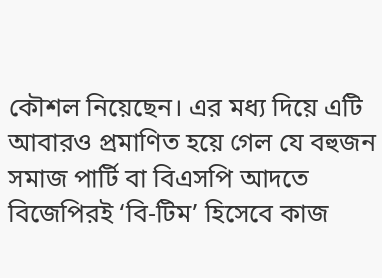কৌশল নিয়েছেন। এর মধ্য দিয়ে এটি আবারও প্রমাণিত হয়ে গেল যে বহুজন সমাজ পার্টি বা বিএসপি আদতে বিজেপিরই ‘বি-টিম’ হিসেবে কাজ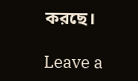করছে।

Leave a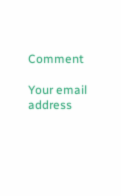Comment

Your email address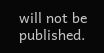will not be published.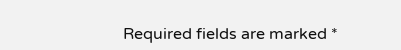Required fields are marked *